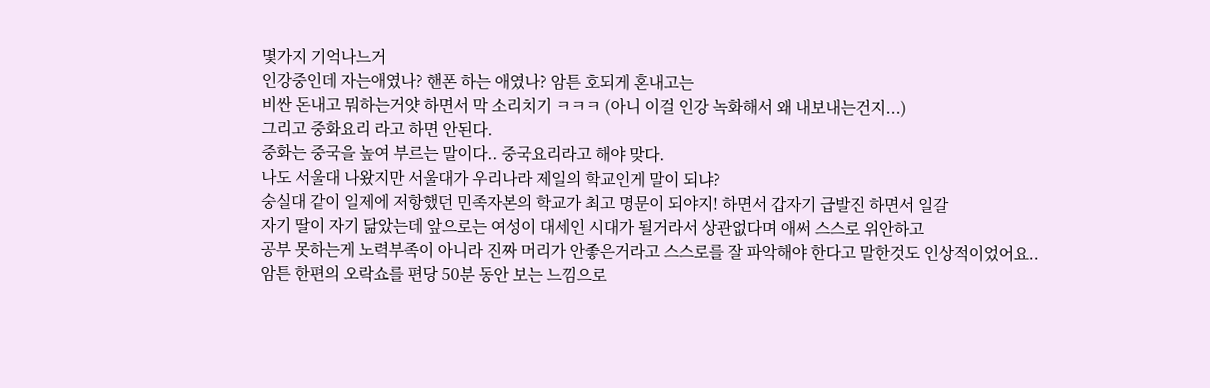몇가지 기억나느거
인강중인데 자는애였나? 핸폰 하는 애였나? 암튼 호되게 혼내고는
비싼 돈내고 뭐하는거얏 하면서 막 소리치기 ㅋㅋㅋ (아니 이걸 인강 녹화해서 왜 내보내는건지...)
그리고 중화요리 라고 하면 안된다.
중화는 중국을 높여 부르는 말이다.. 중국요리라고 해야 맞다.
나도 서울대 나왔지만 서울대가 우리나라 제일의 학교인게 말이 되냐?
숭실대 같이 일제에 저항했던 민족자본의 학교가 최고 명문이 되야지! 하면서 갑자기 급발진 하면서 일갈
자기 딸이 자기 닮았는데 앞으로는 여성이 대세인 시대가 될거라서 상관없다며 애써 스스로 위안하고
공부 못하는게 노력부족이 아니라 진짜 머리가 안좋은거라고 스스로를 잘 파악해야 한다고 말한것도 인상적이었어요..
암튼 한편의 오락쇼를 편당 50분 동안 보는 느낌으로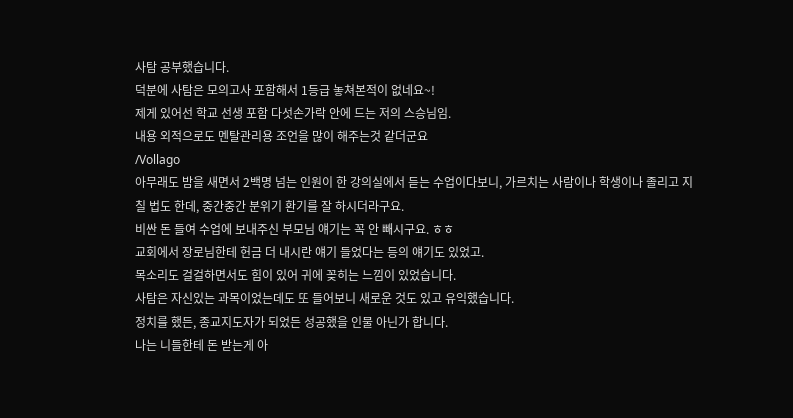사탐 공부했습니다.
덕분에 사탐은 모의고사 포함해서 1등급 놓쳐본적이 없네요~!
제게 있어선 학교 선생 포함 다섯손가락 안에 드는 저의 스승님임.
내용 외적으로도 멘탈관리용 조언을 많이 해주는것 같더군요
/Vollago
아무래도 밤을 새면서 2백명 넘는 인원이 한 강의실에서 듣는 수업이다보니, 가르치는 사람이나 학생이나 졸리고 지칠 법도 한데, 중간중간 분위기 환기를 잘 하시더라구요.
비싼 돈 들여 수업에 보내주신 부모님 얘기는 꼭 안 빼시구요. ㅎㅎ
교회에서 장로님한테 헌금 더 내시란 얘기 들었다는 등의 얘기도 있었고.
목소리도 걸걸하면서도 힘이 있어 귀에 꽂히는 느낌이 있었습니다.
사탐은 자신있는 과목이었는데도 또 들어보니 새로운 것도 있고 유익했습니다.
정치를 했든, 종교지도자가 되었든 성공했을 인물 아닌가 합니다.
나는 니들한테 돈 받는게 아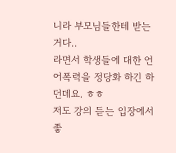니라 부모님들한테 받는 거다..
라면서 학생들에 대한 언어폭력을 정당화 하긴 하던데요. ㅎㅎ
저도 강의 듣는 입장에서 좋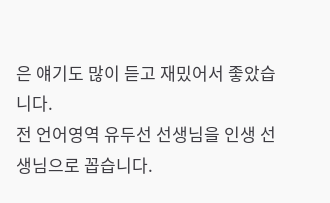은 얘기도 많이 듣고 재밌어서 좋았습니다.
전 언어영역 유두선 선생님을 인생 선생님으로 꼽습니다.